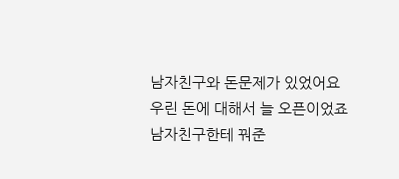남자친구와 돈문제가 있었어요
우린 돈에 대해서 늘 오픈이었죠
남자친구한테 꿔준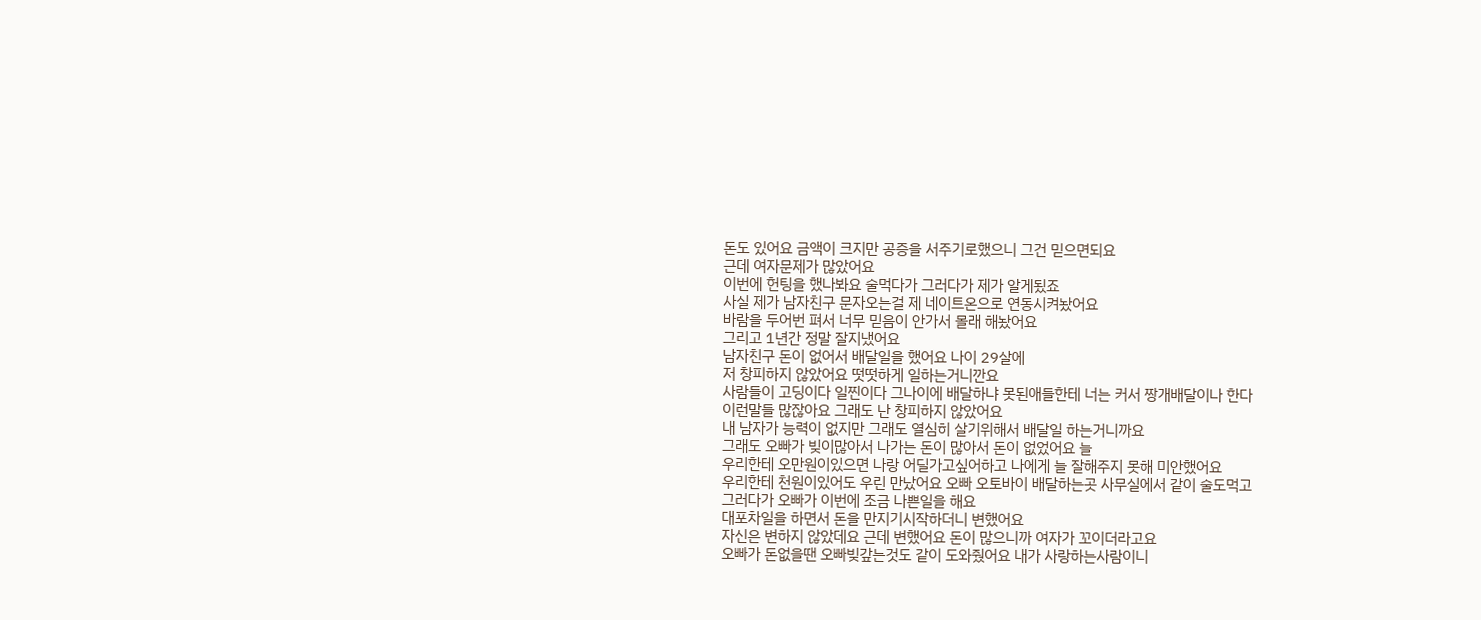돈도 있어요 금액이 크지만 공증을 서주기로했으니 그건 믿으면되요
근데 여자문제가 많았어요
이번에 헌팅을 했나봐요 술먹다가 그러다가 제가 알게됬죠
사실 제가 남자친구 문자오는걸 제 네이트온으로 연동시켜놨어요
바람을 두어번 펴서 너무 믿음이 안가서 몰래 해놨어요
그리고 1년간 정말 잘지냈어요
남자친구 돈이 없어서 배달일을 했어요 나이 29살에
저 창피하지 않았어요 떳떳하게 일하는거니깐요
사람들이 고딩이다 일찐이다 그나이에 배달하냐 못된애들한테 너는 커서 짱개배달이나 한다
이런말들 많잖아요 그래도 난 창피하지 않았어요
내 남자가 능력이 없지만 그래도 열심히 살기위해서 배달일 하는거니까요
그래도 오빠가 빚이많아서 나가는 돈이 많아서 돈이 없었어요 늘
우리한테 오만원이있으면 나랑 어딜가고싶어하고 나에게 늘 잘해주지 못해 미안했어요
우리한테 천원이있어도 우린 만났어요 오빠 오토바이 배달하는곳 사무실에서 같이 술도먹고
그러다가 오빠가 이번에 조금 나쁜일을 해요
대포차일을 하면서 돈을 만지기시작하더니 변했어요
자신은 변하지 않았데요 근데 변했어요 돈이 많으니까 여자가 꼬이더라고요
오빠가 돈없을땐 오빠빚갚는것도 같이 도와줬어요 내가 사랑하는사람이니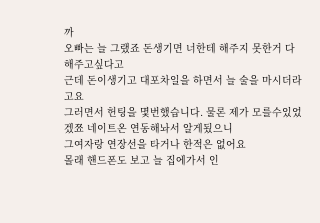까
오빠는 늘 그랬죠 돈생기면 너한테 해주지 못한거 다 해주고싶다고
근데 돈이생기고 대포차일을 하면서 늘 술을 마시더라고요
그러면서 헌팅을 몇번했습니다. 물론 제가 모를수있었겠쬬 네이트온 연동해놔서 알게됬으니
그여자랑 연장선을 타거나 한적은 없어요
몰래 핸드폰도 보고 늘 집에가서 인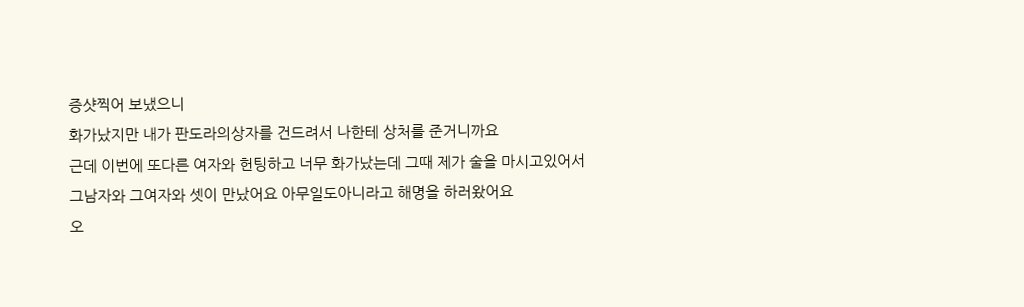증샷찍어 보냈으니
화가났지만 내가 판도라의상자를 건드려서 나한테 상처를 준거니까요
근데 이번에 또다른 여자와 헌팅하고 너무 화가났는데 그때 제가 술을 마시고있어서
그남자와 그여자와 셋이 만났어요 아무일도아니라고 해명을 하러왔어요
오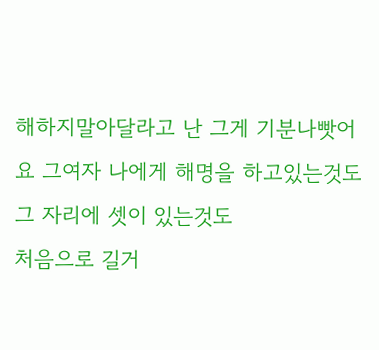해하지말아달라고 난 그게 기분나빳어요 그여자 나에게 해명을 하고있는것도
그 자리에 셋이 있는것도
처음으로 길거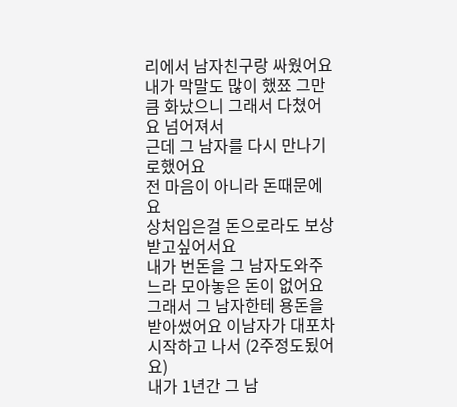리에서 남자친구랑 싸웠어요
내가 막말도 많이 했쬬 그만큼 화났으니 그래서 다쳤어요 넘어져서
근데 그 남자를 다시 만나기로했어요
전 마음이 아니라 돈때문에요
상처입은걸 돈으로라도 보상받고싶어서요
내가 번돈을 그 남자도와주느라 모아놓은 돈이 없어요
그래서 그 남자한테 용돈을 받아썼어요 이남자가 대포차시작하고 나서 (2주정도됬어요)
내가 1년간 그 남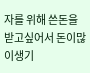자를 위해 쓴돈을 받고싶어서 돈이많이생기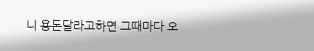니 용돈달라고하면 그때마다 오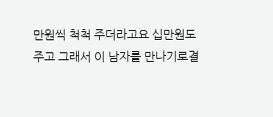만원씩 척척 주더라고요 십만원도주고 그래서 이 남자를 만나기로결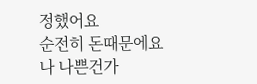정했어요
순전히 돈때문에요
나 나쁜건가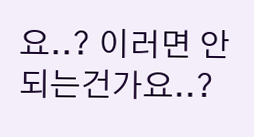요..? 이러면 안되는건가요..?